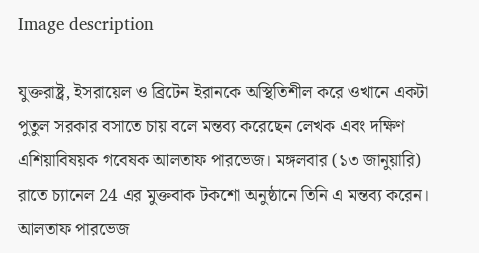Image description

যুক্তরাষ্ট্র, ইসরায়েল ও ব্রিটেন ইরানকে অস্থিতিশীল করে ওখানে একটা পুতুল সরকার বসাতে চায় বলে মন্তব্য করেছেন লেখক এবং দক্ষিণ এশিয়াবিষয়ক গবেষক আলতাফ পারভেজ। মঙ্গলবার (১৩ জানুয়ারি) রাতে চ্যানেল 24 এর মুক্তবাক টকশো অনুষ্ঠানে তিনি এ মন্তব্য করেন। আলতাফ পারভেজ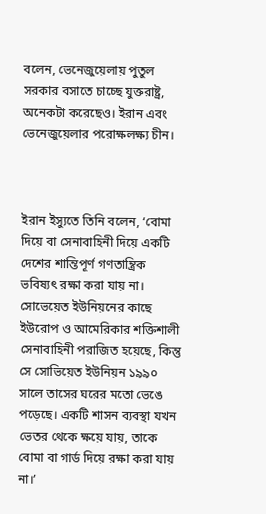বলেন, ভেনেজুয়েলায় পুতুল সরকার বসাতে চাচ্ছে যুক্তরাষ্ট্র, অনেকটা করেছেও। ইরান এবং ভেনেজুয়েলার পরোক্ষলক্ষ্য চীন।



ইরান ইস্যুতে তিনি বলেন, ‘বোমা দিয়ে বা সেনাবাহিনী দিয়ে একটি দেশের শান্তিপূর্ণ গণতান্ত্রিক ভবিষ্যৎ রক্ষা করা যায় না। সোভেয়েত ইউনিয়নের কাছে ইউরোপ ও আমেরিকার শক্তিশালী সেনাবাহিনী পরাজিত হয়েছে, কিন্তু সে সোভিয়েত ইউনিয়ন ১৯৯০ সালে তাসের ঘরের মতো ভেঙে পড়েছে। একটি শাসন ব্যবস্থা যখন ভেতর থেকে ক্ষয়ে যায়, তাকে বোমা বা গার্ড দিয়ে রক্ষা করা যায় না।’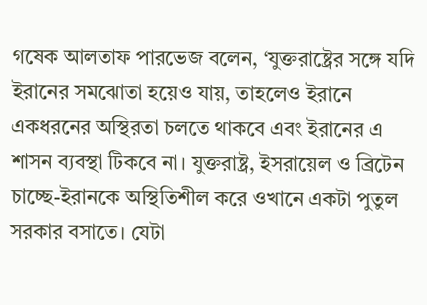গষেক আলতাফ পারভেজ বলেন, ‘যুক্তরাষ্ট্রের সঙ্গে যদি ইরানের সমঝোতা হয়েও যায়, তাহলেও ইরানে একধরনের অস্থিরতা চলতে থাকবে এবং ইরানের এ শাসন ব্যবস্থা টিকবে না। যুক্তরাষ্ট্র, ইসরায়েল ও ব্রিটেন চাচ্ছে-ইরানকে অস্থিতিশীল করে ওখানে একটা পুতুল সরকার বসাতে। যেটা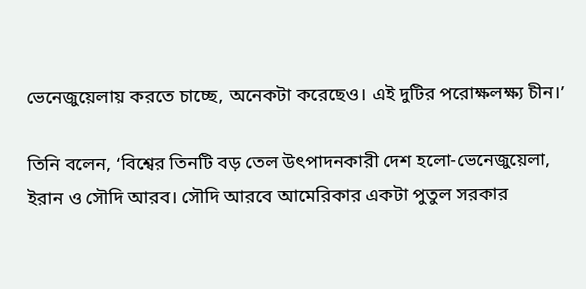ভেনেজুয়েলায় করতে চাচ্ছে, অনেকটা করেছেও। এই দুটির পরোক্ষলক্ষ্য চীন।’

তিনি বলেন, ‘বিশ্বের তিনটি বড় তেল উৎপাদনকারী দেশ হলো-ভেনেজুয়েলা, ইরান ও সৌদি আরব। সৌদি আরবে আমেরিকার একটা পুতুল সরকার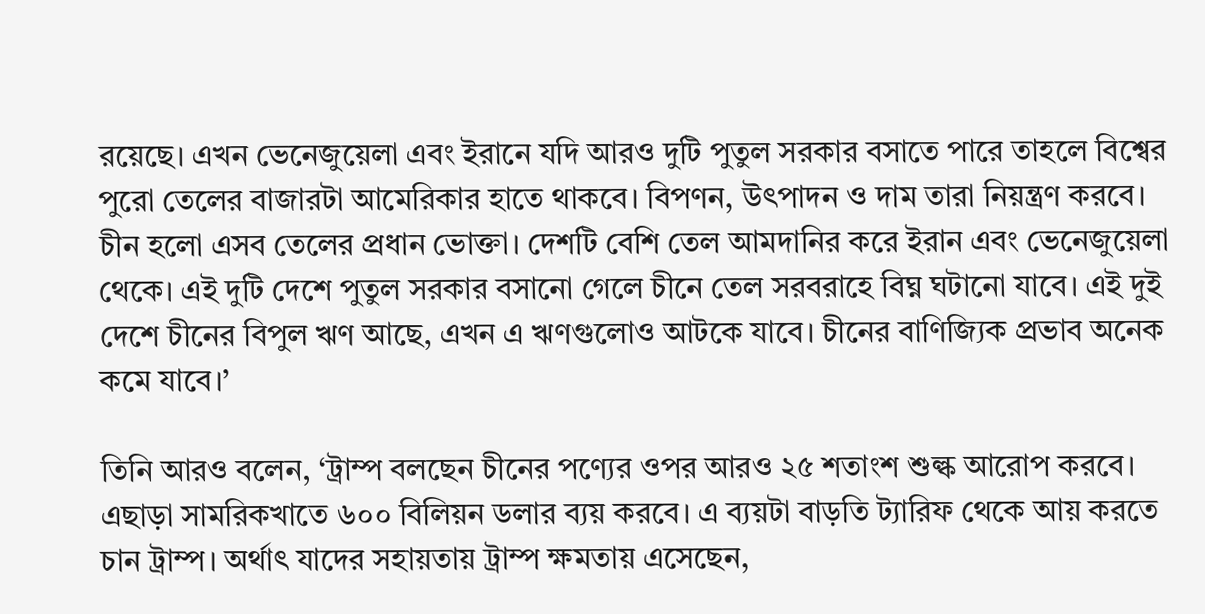রয়েছে। এখন ভেনেজুয়েলা এবং ইরানে যদি আরও দুটি পুতুল সরকার বসাতে পারে তাহলে বিশ্বের পুরো তেলের বাজারটা আমেরিকার হাতে থাকবে। বিপণন, উৎপাদন ও দাম তারা নিয়ন্ত্রণ করবে। চীন হলো এসব তেলের প্রধান ভোক্তা। দেশটি বেশি তেল আমদানির করে ইরান এবং ভেনেজুয়েলা থেকে। এই দুটি দেশে পুতুল সরকার বসানো গেলে চীনে তেল সরবরাহে বিঘ্ন ঘটানো যাবে। এই দুই দেশে চীনের বিপুল ঋণ আছে, এখন এ ঋণগুলোও আটকে যাবে। চীনের বাণিজ্যিক প্রভাব অনেক কমে যাবে।’

তিনি আরও বলেন, ‘ট্রাম্প বলছেন চীনের পণ্যের ওপর আরও ২৫ শতাংশ শুল্ক আরোপ করবে। এছাড়া সামরিকখাতে ৬০০ বিলিয়ন ডলার ব্যয় করবে। এ ব্যয়টা বাড়তি ট্যারিফ থেকে আয় করতে চান ট্রাম্প। অর্থাৎ যাদের সহায়তায় ট্রাম্প ক্ষমতায় এসেছেন,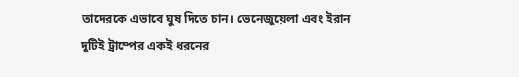তাদেরকে এভাবে ঘুষ দিতে চান। ভেনেজুয়েলা এবং ইরান দুটিই ট্রাম্পের একই ধরনের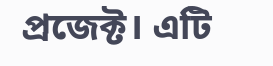প্রজেক্ট। এটি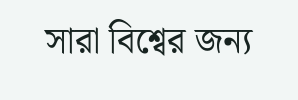সারা বিশ্বের জন্য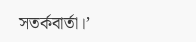সতর্কবার্তা।’